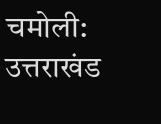चमोली: उत्तराखंड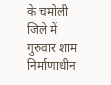के चमोली जिले में गुरुवार शाम निर्माणाधीन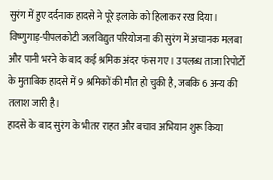सुरंग में हुए दर्दनाक हादसे ने पूरे इलाके को हिलाकर रख दिया। विष्णुगाड़-पीपलकोटी जलविद्युत परियोजना की सुरंग में अचानक मलबा और पानी भरने के बाद कई श्रमिक अंदर फंस गए। उपलब्ध ताजा रिपोर्टों के मुताबिक हादसे में 9 श्रमिकों की मौत हो चुकी है, जबकि 6 अन्य की तलाश जारी है।
हादसे के बाद सुरंग के भीतर राहत और बचाव अभियान शुरू किया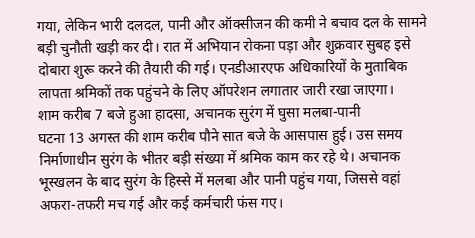गया, लेकिन भारी दलदल, पानी और ऑक्सीजन की कमी ने बचाव दल के सामने बड़ी चुनौती खड़ी कर दी। रात में अभियान रोकना पड़ा और शुक्रवार सुबह इसे दोबारा शुरू करने की तैयारी की गई। एनडीआरएफ अधिकारियों के मुताबिक लापता श्रमिकों तक पहुंचने के लिए ऑपरेशन लगातार जारी रखा जाएगा।
शाम करीब 7 बजे हुआ हादसा, अचानक सुरंग में घुसा मलबा-पानी
घटना 13 अगस्त की शाम करीब पौने सात बजे के आसपास हुई। उस समय निर्माणाधीन सुरंग के भीतर बड़ी संख्या में श्रमिक काम कर रहे थे। अचानक भूस्खलन के बाद सुरंग के हिस्से में मलबा और पानी पहुंच गया, जिससे वहां अफरा-तफरी मच गई और कई कर्मचारी फंस गए।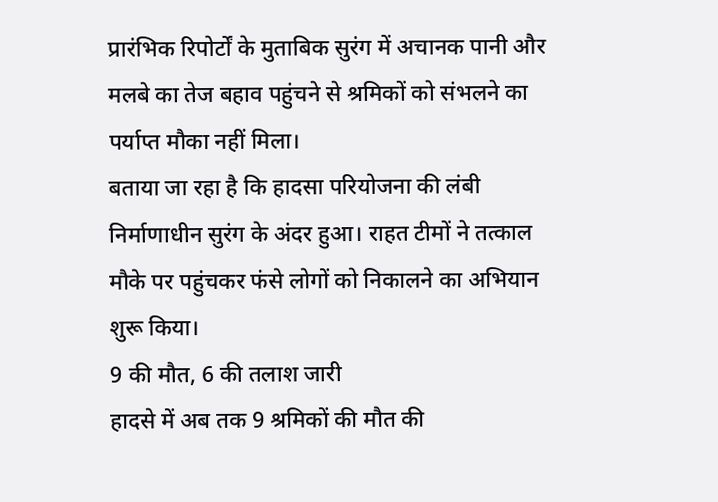प्रारंभिक रिपोर्टों के मुताबिक सुरंग में अचानक पानी और मलबे का तेज बहाव पहुंचने से श्रमिकों को संभलने का पर्याप्त मौका नहीं मिला।
बताया जा रहा है कि हादसा परियोजना की लंबी निर्माणाधीन सुरंग के अंदर हुआ। राहत टीमों ने तत्काल मौके पर पहुंचकर फंसे लोगों को निकालने का अभियान शुरू किया।
9 की मौत, 6 की तलाश जारी
हादसे में अब तक 9 श्रमिकों की मौत की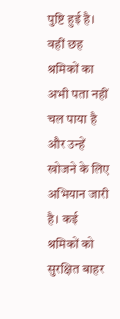पुष्टि हुई है। वहीं छह श्रमिकों का अभी पता नहीं चल पाया है और उन्हें खोजने के लिए अभियान जारी है। कई श्रमिकों को सुरक्षित बाहर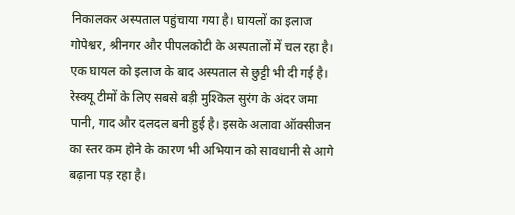निकालकर अस्पताल पहुंचाया गया है। घायलों का इलाज गोपेश्वर, श्रीनगर और पीपलकोटी के अस्पतालों में चल रहा है। एक घायल को इलाज के बाद अस्पताल से छुट्टी भी दी गई है।
रेस्क्यू टीमों के लिए सबसे बड़ी मुश्किल सुरंग के अंदर जमा पानी, गाद और दलदल बनी हुई है। इसके अलावा ऑक्सीजन का स्तर कम होने के कारण भी अभियान को सावधानी से आगे बढ़ाना पड़ रहा है।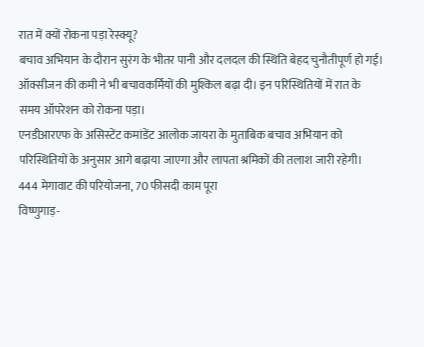रात में क्यों रोकना पड़ा रेस्क्यू?
बचाव अभियान के दौरान सुरंग के भीतर पानी और दलदल की स्थिति बेहद चुनौतीपूर्ण हो गई। ऑक्सीजन की कमी ने भी बचावकर्मियों की मुश्किल बढ़ा दी। इन परिस्थितियों में रात के समय ऑपरेशन को रोकना पड़ा।
एनडीआरएफ के असिस्टेंट कमांडेंट आलोक जायरा के मुताबिक बचाव अभियान को परिस्थितियों के अनुसार आगे बढ़ाया जाएगा और लापता श्रमिकों की तलाश जारी रहेगी।
444 मेगावाट की परियोजना, 70 फीसदी काम पूरा
विष्णुगाड़-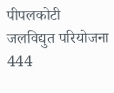पीपलकोटी जलविद्युत परियोजना 444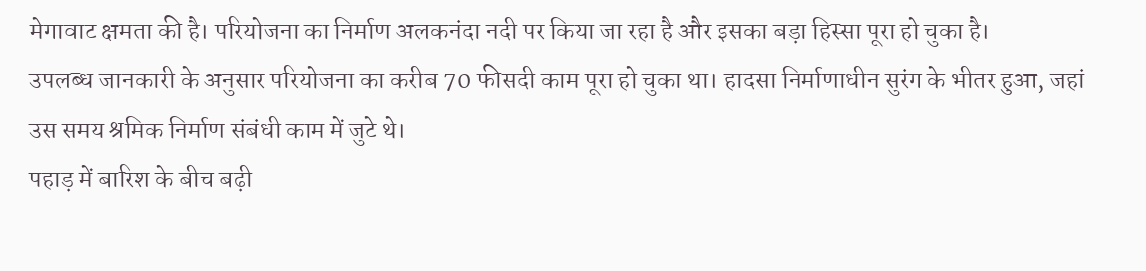मेगावाट क्षमता की है। परियोजना का निर्माण अलकनंदा नदी पर किया जा रहा है और इसका बड़ा हिस्सा पूरा हो चुका है।
उपलब्ध जानकारी के अनुसार परियोजना का करीब 70 फीसदी काम पूरा हो चुका था। हादसा निर्माणाधीन सुरंग के भीतर हुआ, जहां उस समय श्रमिक निर्माण संबंधी काम में जुटे थे।
पहाड़ में बारिश के बीच बढ़ी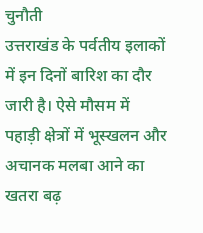चुनौती
उत्तराखंड के पर्वतीय इलाकों में इन दिनों बारिश का दौर जारी है। ऐसे मौसम में पहाड़ी क्षेत्रों में भूस्खलन और अचानक मलबा आने का खतरा बढ़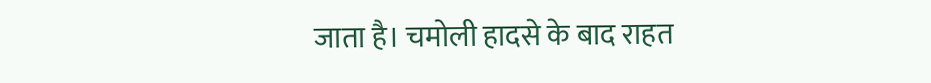जाता है। चमोली हादसे के बाद राहत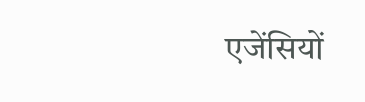एजेंसियों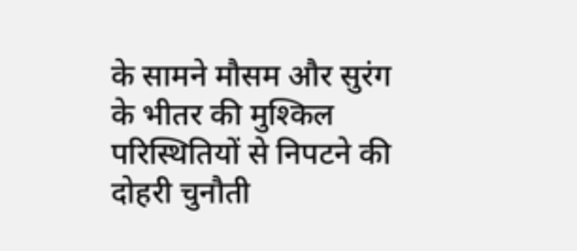के सामने मौसम और सुरंग के भीतर की मुश्किल परिस्थितियों से निपटने की दोहरी चुनौती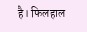है। फिलहाल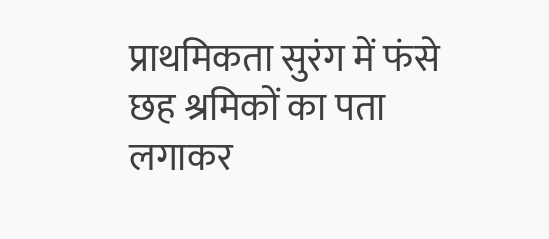प्राथमिकता सुरंग में फंसे छह श्रमिकों का पता लगाकर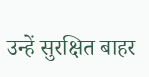उन्हें सुरक्षित बाहर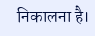निकालना है।